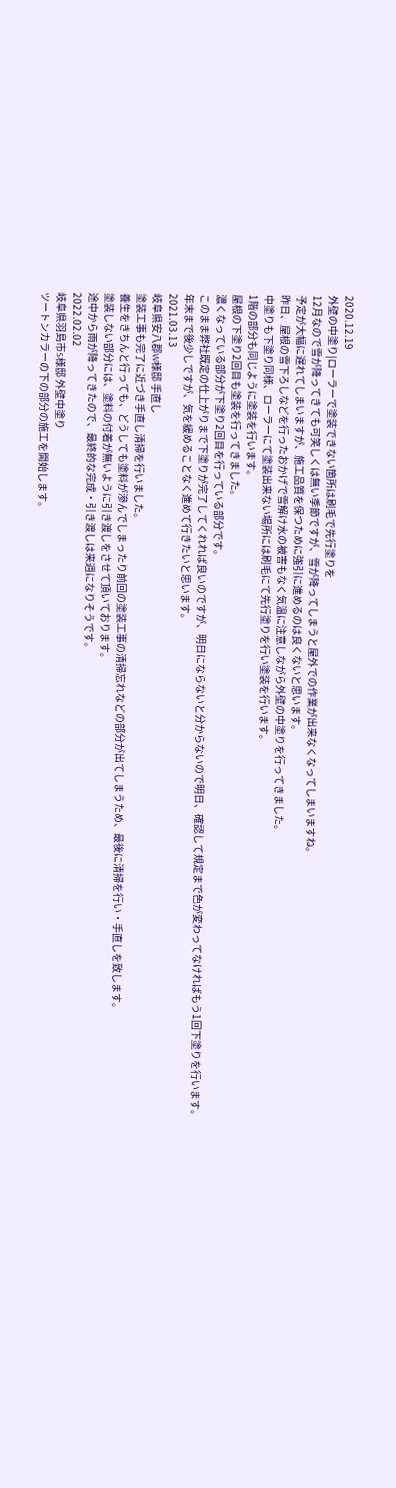2020.12.19
外壁の中塗り|ローラーで塗装できない箇所は刷毛で先行塗りを
12月なので雪が降ってきても可笑しくは無い季節ですが、雪が降ってしまうと屋外での作業が出来なくなってしまいますね。
予定が大幅に遅れてしまいますが、施工品質を保つために強引に進めるのは良くないと思います。
昨日、屋根の雪下ろしなどを行ったおかげで雪解け水の被害もなく気温に注意しながら外壁の中塗りを行ってきました。
中塗りも下塗り同様、ローラーにて塗装出来ない場所には刷毛にて先行塗りを行い塗装を行います。
1階の部分も同じように塗装を行います。
屋根の下塗り2回目も塗装を行ってきました。
濃くなっている部分が下塗り2回目を行っている部分です。
このまま弊社既定の仕上がりまで下塗りが完了してくれれば良いのですが、明日にならないと分からないので明日、確認して規定まで色が変わってなければもう1回下塗りを行います。
年末まで後少しですが、気を緩めることなく進めて行きたいと思います。
2021.03.13
岐阜県安八郡W様邸 手直し
塗装工事も完了に近づき手直し清掃を行いました。
養生をきちんと行っても、どうしても塗料が滲んでしまったり前回の塗装工事の清掃忘れなどの部分が出てしまうため、最後に清掃を行い・手直しを致します。
塗装しない部分には、塗料の付着が無いように引き渡しをさせて頂いております。
途中から雨が降ってきたので、最終的な完成・引き渡しは来週になりそうです。
2022.02.02
岐阜県羽島市S様邸 外壁中塗り
ツートンカラーの下の部分の施工を開始します。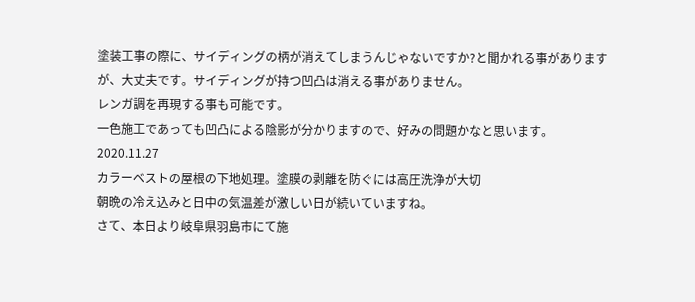塗装工事の際に、サイディングの柄が消えてしまうんじゃないですか?と聞かれる事がありますが、大丈夫です。サイディングが持つ凹凸は消える事がありません。
レンガ調を再現する事も可能です。
一色施工であっても凹凸による陰影が分かりますので、好みの問題かなと思います。
2020.11.27
カラーベストの屋根の下地処理。塗膜の剥離を防ぐには高圧洗浄が大切
朝晩の冷え込みと日中の気温差が激しい日が続いていますね。
さて、本日より岐阜県羽島市にて施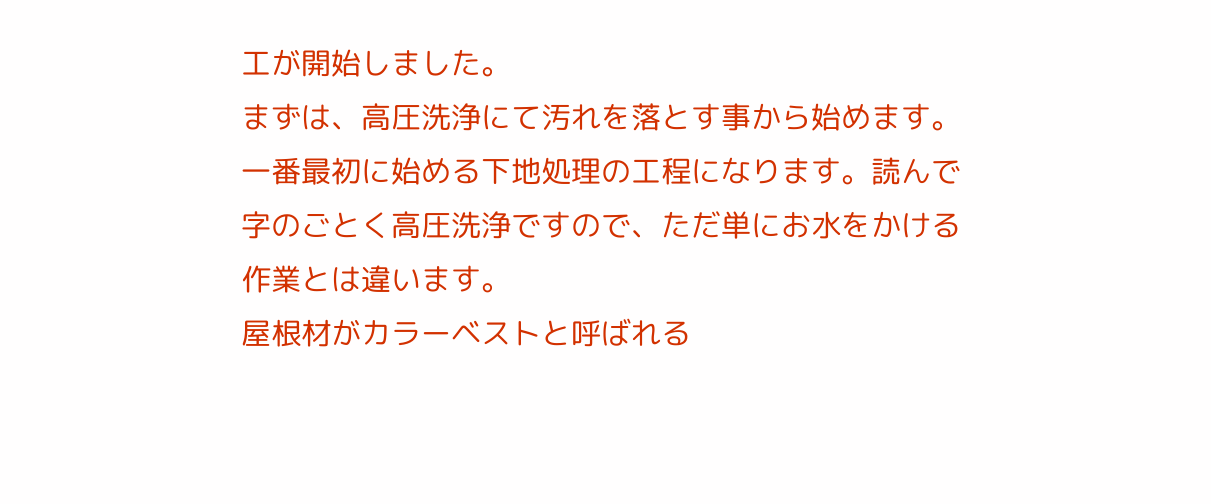工が開始しました。
まずは、高圧洗浄にて汚れを落とす事から始めます。
一番最初に始める下地処理の工程になります。読んで字のごとく高圧洗浄ですので、ただ単にお水をかける作業とは違います。
屋根材がカラーベストと呼ばれる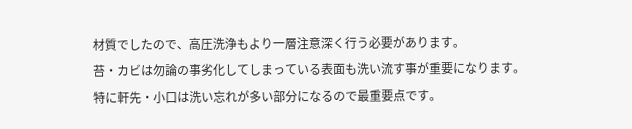材質でしたので、高圧洗浄もより一層注意深く行う必要があります。
苔・カビは勿論の事劣化してしまっている表面も洗い流す事が重要になります。
特に軒先・小口は洗い忘れが多い部分になるので最重要点です。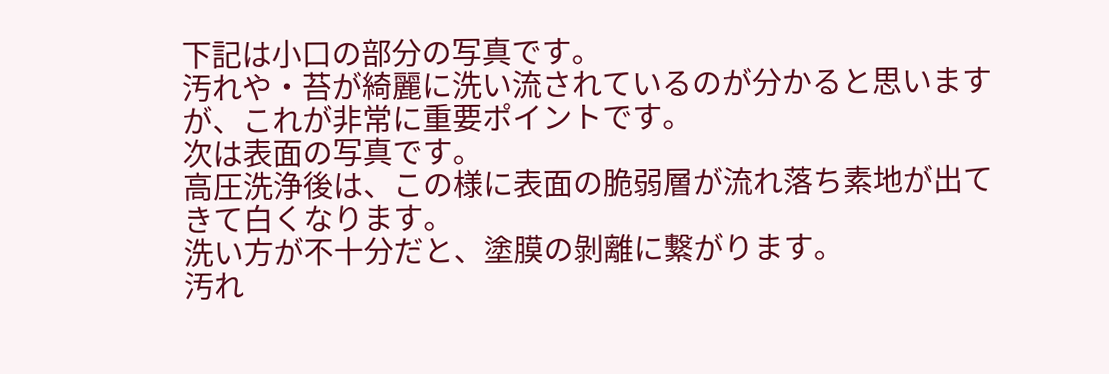下記は小口の部分の写真です。
汚れや・苔が綺麗に洗い流されているのが分かると思いますが、これが非常に重要ポイントです。
次は表面の写真です。
高圧洗浄後は、この様に表面の脆弱層が流れ落ち素地が出てきて白くなります。
洗い方が不十分だと、塗膜の剝離に繋がります。
汚れ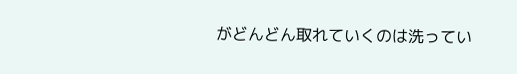がどんどん取れていくのは洗ってい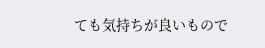ても気持ちが良いもので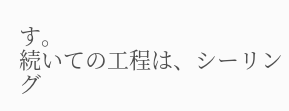す。
続いての工程は、シーリング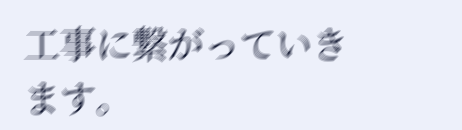工事に繋がっていきます。